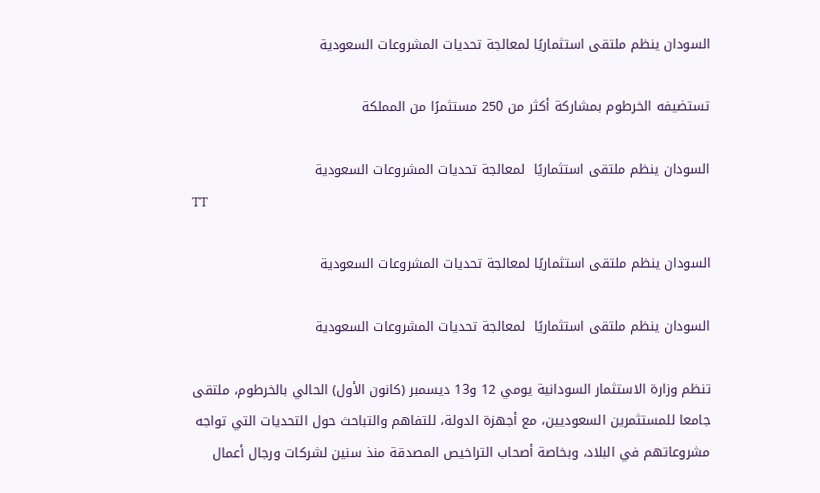السودان ينظم ملتقى استثماريًا لمعالجة تحديات المشروعات السعودية

تستضيفه الخرطوم بمشاركة أكثر من 250 مستثمرًا من المملكة

السودان ينظم ملتقى استثماريًا  لمعالجة تحديات المشروعات السعودية
TT

السودان ينظم ملتقى استثماريًا لمعالجة تحديات المشروعات السعودية

السودان ينظم ملتقى استثماريًا  لمعالجة تحديات المشروعات السعودية

تنظم وزارة الاستثمار السودانية يومي 12 و13 ديسمبر (كانون الأول) الحالي بالخرطوم، ملتقى جامعا للمستثمرين السعوديين، مع أجهزة الدولة، للتفاهم والتباحث حول التحديات التي تواجه مشروعاتهم في البلاد، وبخاصة أصحاب التراخيص المصدقة منذ سنين لشركات ورجال أعمال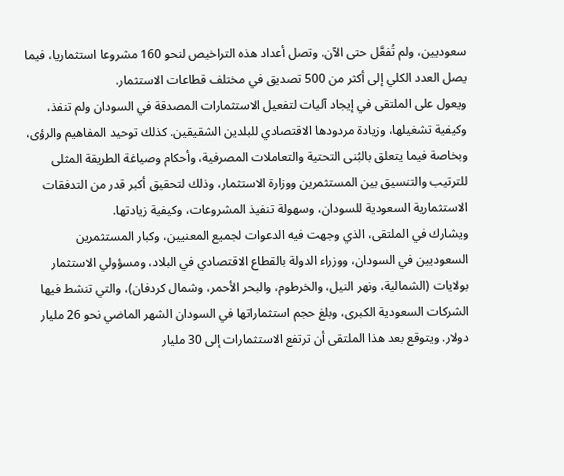سعوديين، ولم تُفعَّل حتى الآن. وتصل أعداد هذه التراخيص لنحو 160 مشروعا استثماريا، فيما يصل العدد الكلي إلى أكثر من 500 تصديق في مختلف قطاعات الاستثمار.
ويعول على الملتقى في إيجاد آليات لتفعيل الاستثمارات المصدقة في السودان ولم تنفذ، وكيفية تشغيلها، وزيادة مردودها الاقتصادي للبلدين الشقيقين. كذلك توحيد المفاهيم والرؤى، وبخاصة فيما يتعلق بالبُنى التحتية والتعاملات المصرفية، وأحكام وصياغة الطريقة المثلى للترتيب والتنسيق بين المستثمرين ووزارة الاستثمار، وذلك لتحقيق أكبر قدر من التدفقات الاستثمارية السعودية للسودان، وسهولة تنفيذ المشروعات، وكيفية زيادتها.
ويشارك في الملتقى، الذي وجهت فيه الدعوات لجميع المعنيين، وكبار المستثمرين السعوديين في السودان، ووزراء الدولة بالقطاع الاقتصادي في البلاد، ومسؤولي الاستثمار بولايات (الشمالية، ونهر النيل، والخرطوم، والبحر الأحمر، وشمال كردفان)، والتي تنشط فيها الشركات السعودية الكبرى، وبلغ حجم استثماراتها في السودان الشهر الماضي نحو 26 مليار دولار. ويتوقع بعد هذا الملتقى أن ترتفع الاستثمارات إلى 30 مليار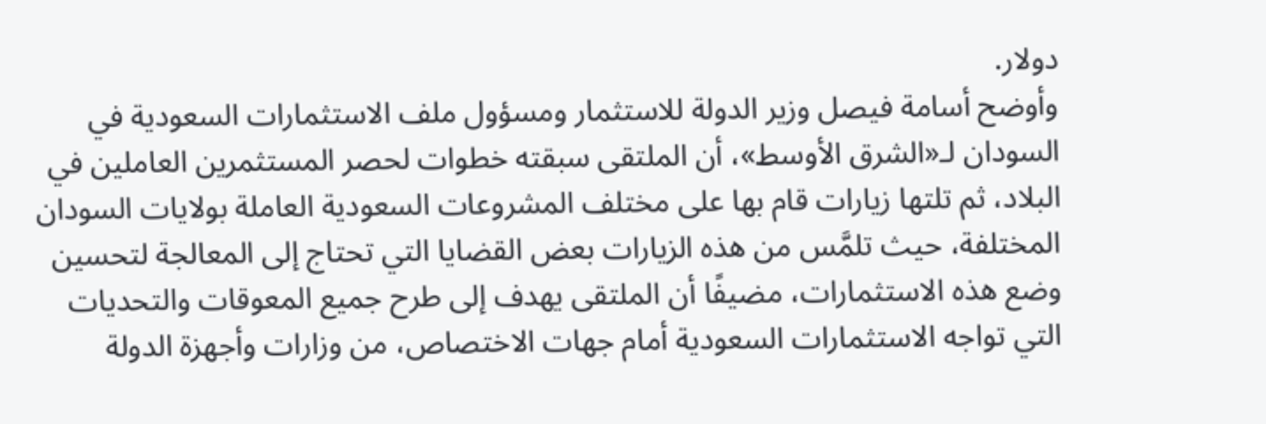دولار.
وأوضح أسامة فيصل وزير الدولة للاستثمار ومسؤول ملف الاستثمارات السعودية في السودان لـ«الشرق الأوسط»، أن الملتقى سبقته خطوات لحصر المستثمرين العاملين في البلاد، ثم تلتها زيارات قام بها على مختلف المشروعات السعودية العاملة بولايات السودان المختلفة، حيث تلمَّس من هذه الزيارات بعض القضايا التي تحتاج إلى المعالجة لتحسين وضع هذه الاستثمارات، مضيفًا أن الملتقى يهدف إلى طرح جميع المعوقات والتحديات التي تواجه الاستثمارات السعودية أمام جهات الاختصاص، من وزارات وأجهزة الدولة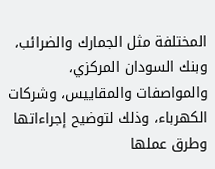المختلفة مثل الجمارك والضرائب، وبنك السودان المركزي، والمواصفات والمقاييس، وشركات الكهرباء، وذلك لتوضيح إجراءاتها وطرق عملها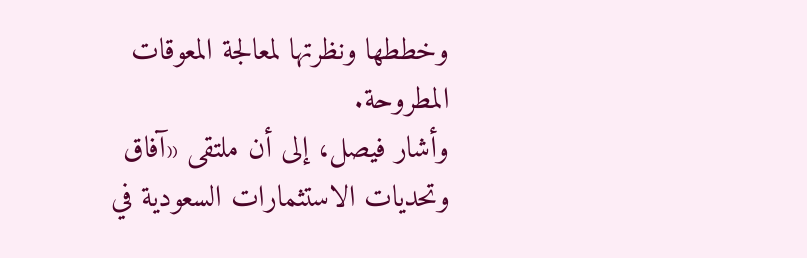وخططها ونظرتها لمعالجة المعوقات المطروحة.
وأشار فيصل، إلى أن ملتقى «آفاق وتحديات الاستثمارات السعودية في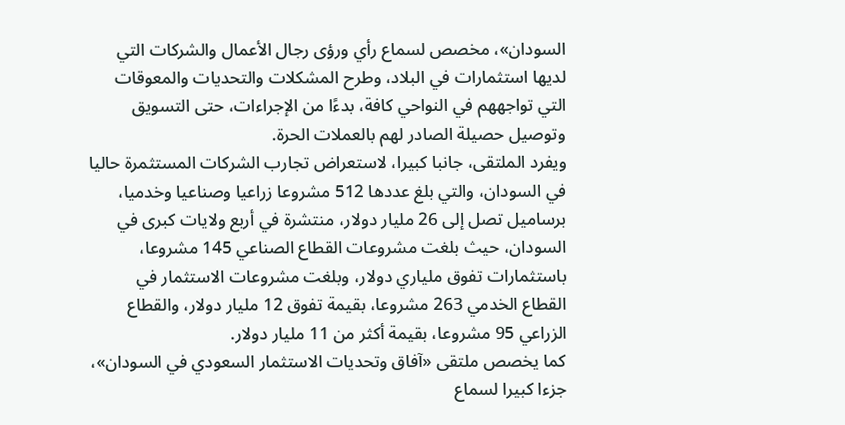السودان»، مخصص لسماع رأي ورؤى رجال الأعمال والشركات التي لديها استثمارات في البلاد، وطرح المشكلات والتحديات والمعوقات التي تواجههم في النواحي كافة، بدءًا من الإجراءات، حتى التسويق وتوصيل حصيلة الصادر لهم بالعملات الحرة.
ويفرد الملتقى، جانبا كبيرا، لاستعراض تجارب الشركات المستثمرة حاليا في السودان، والتي بلغ عددها 512 مشروعا زراعيا وصناعيا وخدميا، برساميل تصل إلى 26 مليار دولار، منتشرة في أربع ولايات كبرى في السودان، حيث بلغت مشروعات القطاع الصناعي 145 مشروعا، باستثمارات تفوق ملياري دولار، وبلغت مشروعات الاستثمار في القطاع الخدمي 263 مشروعا، بقيمة تفوق 12 مليار دولار، والقطاع الزراعي 95 مشروعا، بقيمة أكثر من 11 مليار دولار.
كما يخصص ملتقى «آفاق وتحديات الاستثمار السعودي في السودان»، جزءا كبيرا لسماع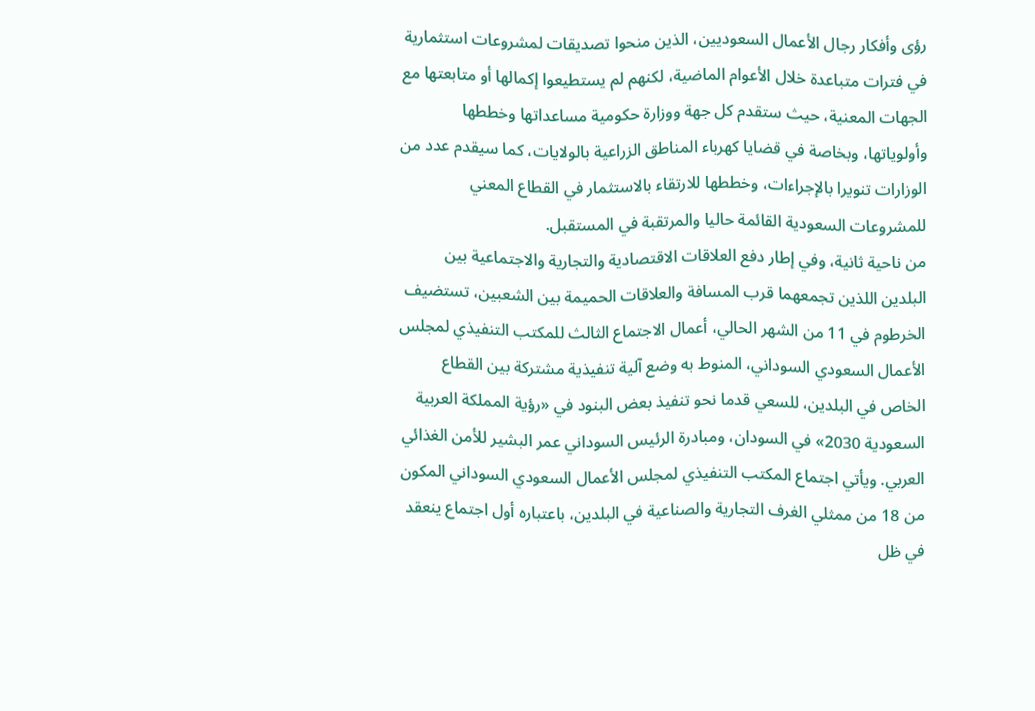رؤى وأفكار رجال الأعمال السعوديين، الذين منحوا تصديقات لمشروعات استثمارية في فترات متباعدة خلال الأعوام الماضية، لكنهم لم يستطيعوا إكمالها أو متابعتها مع الجهات المعنية، حيث ستقدم كل جهة ووزارة حكومية مساعداتها وخططها وأولوياتها، وبخاصة في قضايا كهرباء المناطق الزراعية بالولايات، كما سيقدم عدد من الوزارات تنويرا بالإجراءات، وخططها للارتقاء بالاستثمار في القطاع المعني للمشروعات السعودية القائمة حاليا والمرتقبة في المستقبل.
من ناحية ثانية، وفي إطار دفع العلاقات الاقتصادية والتجارية والاجتماعية بين البلدين اللذين تجمعهما قرب المسافة والعلاقات الحميمة بين الشعبين، تستضيف الخرطوم في 11 من الشهر الحالي، أعمال الاجتماع الثالث للمكتب التنفيذي لمجلس الأعمال السعودي السوداني، المنوط به وضع آلية تنفيذية مشتركة بين القطاع الخاص في البلدين، للسعي قدما نحو تنفيذ بعض البنود في «رؤية المملكة العربية السعودية 2030» في السودان، ومبادرة الرئيس السوداني عمر البشير للأمن الغذائي العربي. ويأتي اجتماع المكتب التنفيذي لمجلس الأعمال السعودي السوداني المكون من 18 من ممثلي الغرف التجارية والصناعية في البلدين، باعتباره أول اجتماع ينعقد في ظل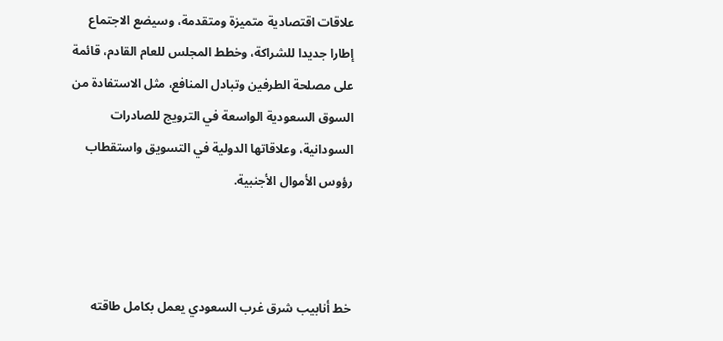علاقات اقتصادية متميزة ومتقدمة، وسيضع الاجتماع إطارا جديدا للشراكة، وخطط المجلس للعام القادم، قائمة على مصلحة الطرفين وتبادل المنافع، مثل الاستفادة من السوق السعودية الواسعة في الترويج للصادرات السودانية، وعلاقاتها الدولية في التسويق واستقطاب رؤوس الأموال الأجنبية.



خط أنابيب شرق غرب السعودي يعمل بكامل طاقته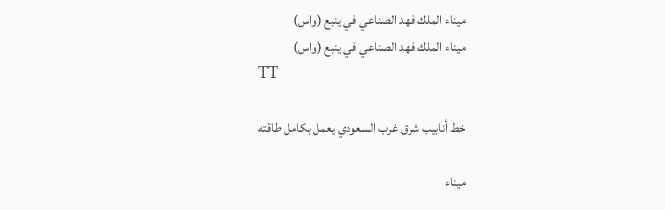ميناء الملك فهد الصناعي في ينبع (واس)
ميناء الملك فهد الصناعي في ينبع (واس)
TT

خط أنابيب شرق غرب السعودي يعمل بكامل طاقته

ميناء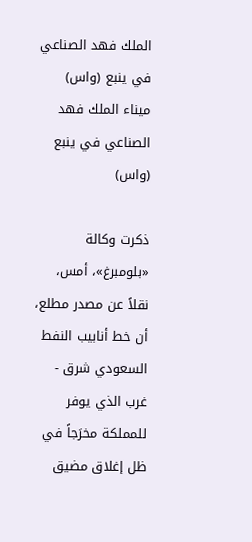الملك فهد الصناعي في ينبع (واس)
ميناء الملك فهد الصناعي في ينبع (واس)

ذكرت وكالة «بلومبرغ»، أمس، نقلاً عن مصدر مطلع، أن خط أنابيب النفط السعودي شرق - غرب الذي يوفر للمملكة مخرَجاً في ظل إغلاق مضيق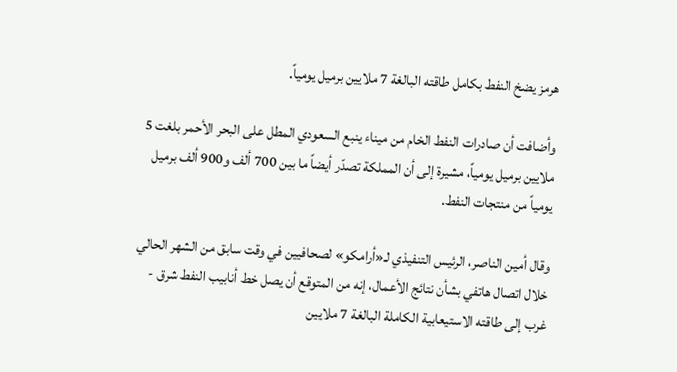هرمز يضخ النفط بكامل طاقته البالغة 7 ملايين برميل يومياً.

وأضافت أن صادرات النفط الخام من ميناء ينبع السعودي المطل على البحر الأحمر بلغت 5 ملايين برميل يومياً، مشيرة إلى أن المملكة تصدّر أيضاً ما بين 700 ألف و900 ألف برميل يومياً من منتجات النفط.

وقال أمين الناصر، الرئيس التنفيذي لـ«أرامكو» لصحافيين في وقت سابق من الشهر الحالي خلال اتصال هاتفي بشأن نتائج الأعمال، إنه من المتوقع أن يصل خط أنابيب النفط شرق - غرب إلى طاقته الاستيعابية الكاملة البالغة 7 ملايين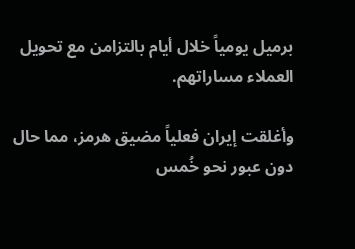برميل يومياً خلال أيام بالتزامن مع تحويل العملاء مساراتهم.

وأغلقت إيران فعلياً مضيق هرمز، مما حال دون عبور نحو خُمس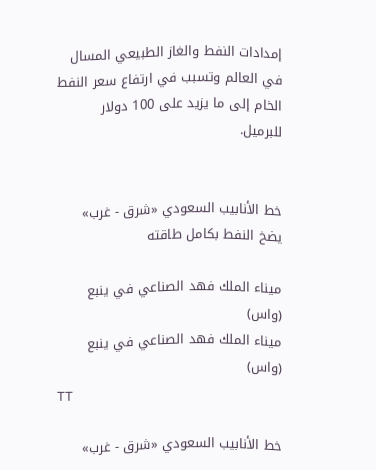إمدادات النفط والغاز الطبيعي المسال في العالم وتسبب في ارتفاع سعر النفط الخام إلى ما يزيد على 100 دولار للبرميل.


خط الأنابيب السعودي «شرق - غرب» يضخ النفط بكامل طاقته

ميناء الملك فهد الصناعي في ينبع (واس)
ميناء الملك فهد الصناعي في ينبع (واس)
TT

خط الأنابيب السعودي «شرق - غرب»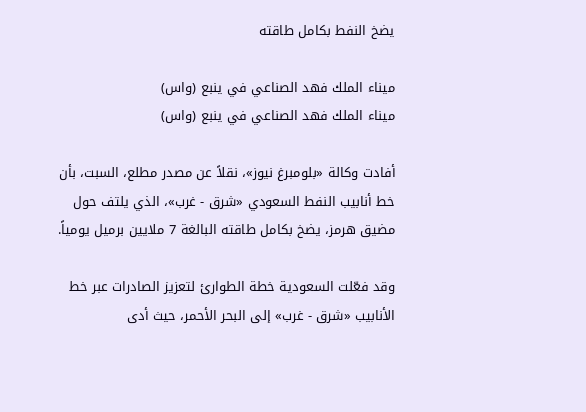يضخ النفط بكامل طاقته

ميناء الملك فهد الصناعي في ينبع (واس)
ميناء الملك فهد الصناعي في ينبع (واس)

أفادت وكالة «بلومبرغ نيوز»، نقلاً عن مصدر مطلع، السبت، بأن خط أنابيب النفط السعودي «شرق - غرب»، الذي يلتف حول مضيق هرمز، يضخ بكامل طاقته البالغة 7 ملايين برميل يومياً.

وقد فعّلت السعودية خطة الطوارئ لتعزيز الصادرات عبر خط الأنابيب «شرق - غرب» إلى البحر الأحمر، حيث أدى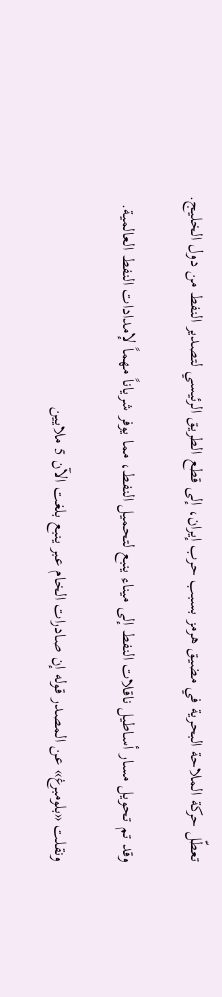تعطّل حركة الملاحة البحرية في مضيق هرمز بسبب حرب إيران، إلى قطع الطريق الرئيسي لتصدير النفط من دول الخليج.

وقد تم تحويل مسار أساطيل ناقلات النفط إلى ميناء ينبع لتحميل النفط، مما يوفر شرياناً مهماً لإمدادات النفط العالمية.

ونقلت «بلومبرغ» عن المصدر قوله إن صادرات الخام عبر ينبع بلغت الآن 5 ملايين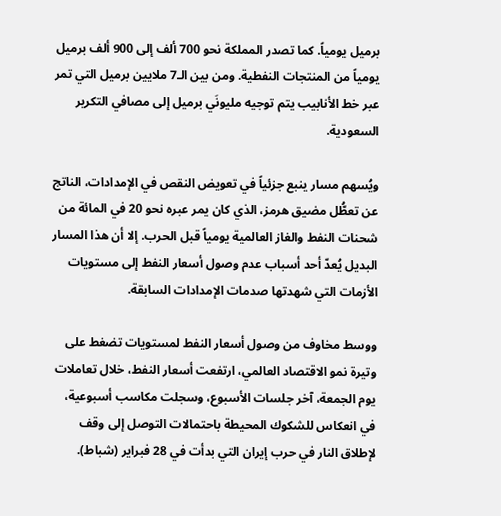برميل يومياً. كما تصدر المملكة نحو 700 ألف إلى 900 ألف برميل يومياً من المنتجات النفطية. ومن بين الـ7 ملايين برميل التي تمر عبر خط الأنابيب يتم توجيه مليونَي برميل إلى مصافي التكرير السعودية.

ويُسهم مسار ينبع جزئياً في تعويض النقص في الإمدادات، الناتج عن تعطُّل مضيق هرمز، الذي كان يمر عبره نحو 20 في المائة من شحنات النفط والغاز العالمية يومياً قبل الحرب. إلا أن هذا المسار البديل يُعدّ أحد أسباب عدم وصول أسعار النفط إلى مستويات الأزمات التي شهدتها صدمات الإمدادات السابقة.

ووسط مخاوف من وصول أسعار النفط لمستويات تضغط على وتيرة نمو الاقتصاد العالمي، ارتفعت أسعار النفط، خلال تعاملات يوم الجمعة، آخر جلسات الأسبوع، وسجلت مكاسب أسبوعية، في انعكاس للشكوك المحيطة باحتمالات التوصل إلى وقف لإطلاق النار في حرب إيران التي بدأت في 28 فبراير (شباط).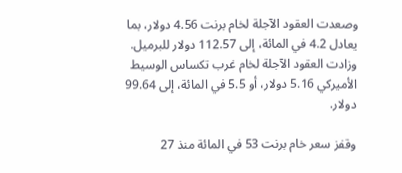وصعدت العقود الآجلة لخام برنت 4.56 دولار، بما يعادل 4.2 في المائة، إلى 112.57 دولار للبرميل. وزادت العقود الآجلة لخام غرب تكساس الوسيط الأميركي 5.16 دولار، أو 5.5 في المائة، إلى 99.64 دولار.

وقفز سعر خام برنت 53 في المائة منذ 27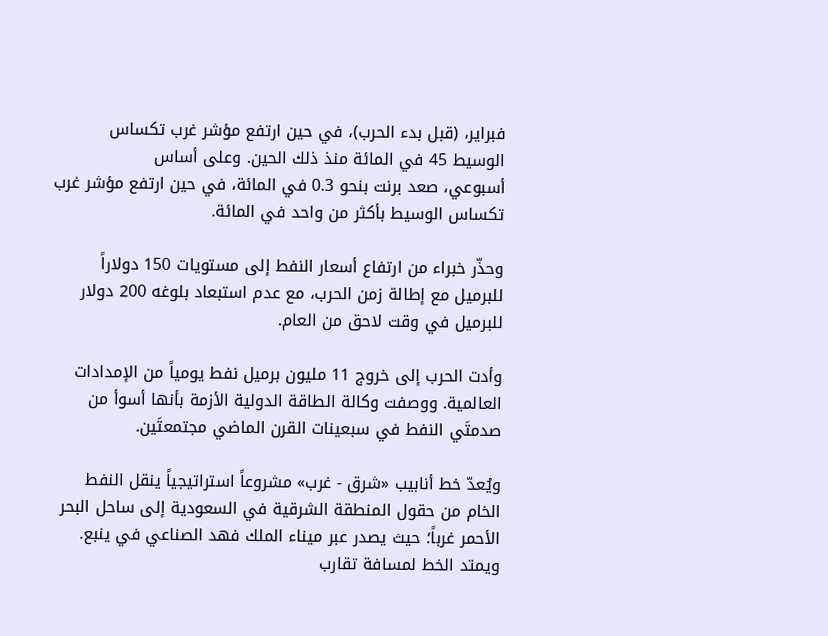فبراير، (قبل بدء الحرب)، في حين ارتفع مؤشر غرب تكساس الوسيط 45 في المائة منذ ذلك الحين. وعلى أساس أسبوعي، ‌صعد برنت ‌بنحو 0.3 في المائة، في حين ارتفع مؤشر ‌غرب تكساس الوسيط بأكثر من واحد في المائة.

وحذّر خبراء من ارتفاع أسعار النفط إلى مستويات 150 دولاراً للبرميل مع إطالة زمن الحرب، مع عدم استبعاد بلوغه 200 دولار للبرميل في وقت لاحق من العام.

وأدت الحرب إلى خروج 11 مليون برميل نفط يومياً من الإمدادات العالمية. ووصفت وكالة الطاقة الدولية الأزمة بأنها أسوأ من صدمتَي النفط في سبعينات القرن الماضي مجتمعتَين.

ويُعدّ خط أنابيب «شرق - غرب» مشروعاً استراتيجياً ينقل النفط الخام من حقول المنطقة الشرقية في السعودية إلى ساحل البحر الأحمر غرباً؛ حيث يصدر عبر ميناء الملك فهد الصناعي في ينبع. ويمتد الخط لمسافة تقارب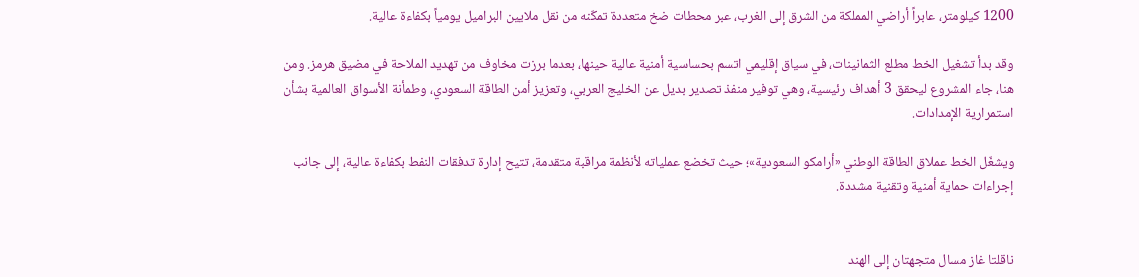1200 كيلومتر، عابراً أراضي المملكة من الشرق إلى الغرب، عبر محطات ضخ متعددة تمكّنه من نقل ملايين البراميل يومياً بكفاءة عالية.

وقد بدأ تشغيل الخط مطلع الثمانينات، في سياق إقليمي اتسم بحساسية أمنية عالية حينها، بعدما برزت مخاوف من تهديد الملاحة في مضيق هرمز. ومن هنا، جاء المشروع ليحقق 3 أهداف رئيسية، وهي توفير منفذ تصدير بديل عن الخليج العربي، وتعزيز أمن الطاقة السعودي، وطمأنة الأسواق العالمية بشأن استمرارية الإمدادات.

ويشغّل الخط عملاق الطاقة الوطني «أرامكو السعودية»؛ حيث تخضع عملياته لأنظمة مراقبة متقدمة، تتيح إدارة تدفقات النفط بكفاءة عالية، إلى جانب إجراءات حماية أمنية وتقنية مشددة.


ناقلتا غاز مسال متجهتان إلى الهند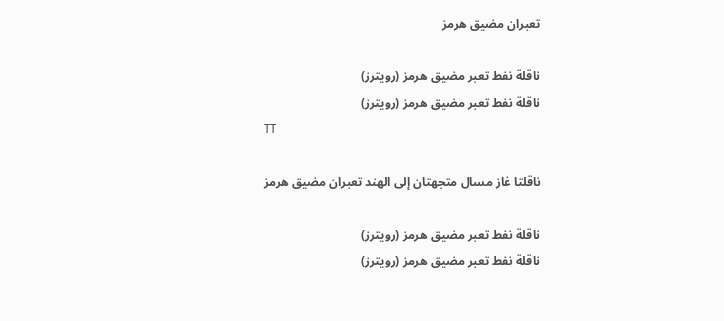تعبران مضيق هرمز

ناقلة نفط تعبر مضيق هرمز (رويترز)
ناقلة نفط تعبر مضيق هرمز (رويترز)
TT

ناقلتا غاز مسال متجهتان إلى الهند تعبران مضيق هرمز

ناقلة نفط تعبر مضيق هرمز (رويترز)
ناقلة نفط تعبر مضيق هرمز (رويترز)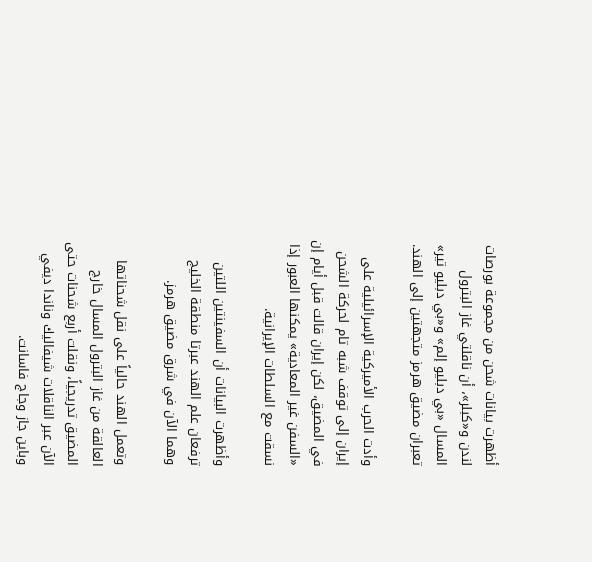أظهرت بيانات شحن من مجموعة بورصات لندن و«كبلر»، أن ناقلتي غاز البترول المسال «بي دبليو إلم» و«بي دبليو تير» تعبران مضيق هرمز متجهتين إلى الهند.

وأدت الحرب الأميركية الإسرائيلية على إيران إلى توقف شبه تام لحركة الشحن في المضيق، لكن إيران قالت قبل أيام إن «السفن غير المعادية» يمكنها العبور إذا نسقت مع السلطات الإيرانية.

وأظهرت البيانات أن السفينتين اللتين ترفعان علم الهند عبرتا منطقة الخليج وهما الآن في شرق مضيق هرمز.

وتعمل الهند حالياً على نقل شحناتها العالقة من غاز البترول المسال خارج المضيق تدريجياً، ونقلت أربع شحنات حتى الآن عبر الناقلات شيفاليك وناندا ديفي وباين جاز وجاج فاسانت.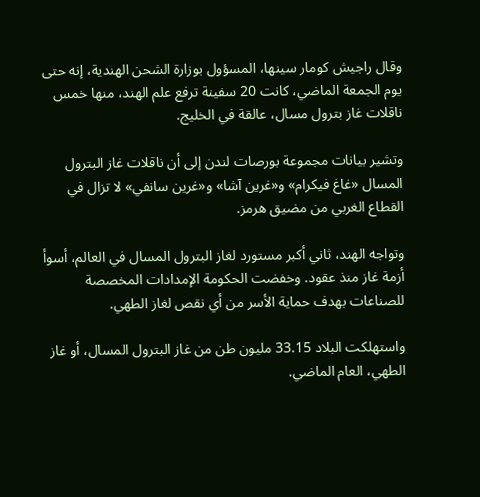وقال راجيش كومار سينها، المسؤول بوزارة الشحن الهندية، إنه حتى يوم الجمعة الماضي، كانت 20 سفينة ترفع علم الهند، منها خمس ناقلات غاز بترول مسال، عالقة في الخليج.

وتشير بيانات مجموعة بورصات لندن إلى أن ناقلات غاز البترول المسال «غاغ فيكرام» و«غرين آشا» و«غرين سانفي» لا تزال في القطاع الغربي من مضيق هرمز.

وتواجه الهند، ثاني أكبر مستورد لغاز البترول المسال في العالم، أسوأ أزمة غاز منذ عقود. وخفضت الحكومة الإمدادات المخصصة للصناعات بهدف حماية الأسر من أي نقص لغاز الطهي.

واستهلكت البلاد 33.15 مليون طن من غاز البترول المسال، أو غاز الطهي، العام الماضي.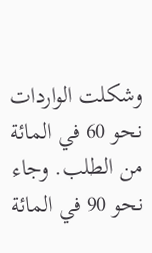وشكلت الواردات نحو 60 في المائة من الطلب. وجاء نحو 90 في المائة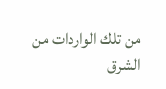من تلك الواردات من الشرق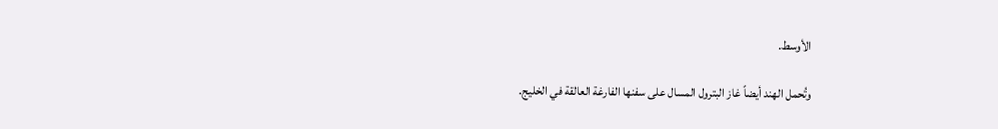الأوسط.

وتُحمل الهند أيضاً غاز البترول المسال على سفنها الفارغة العالقة في الخليج.